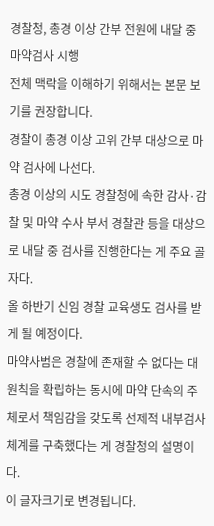경찰청, 총경 이상 간부 전원에 내달 중 마약검사 시행
전체 맥락을 이해하기 위해서는 본문 보기를 권장합니다.
경찰이 총경 이상 고위 간부 대상으로 마약 검사에 나선다.
총경 이상의 시도 경찰청에 속한 감사·감찰 및 마약 수사 부서 경찰관 등을 대상으로 내달 중 검사를 진행한다는 게 주요 골자다.
올 하반기 신임 경찰 교육생도 검사를 받게 될 예정이다.
마약사범은 경찰에 존재할 수 없다는 대원칙을 확립하는 동시에 마약 단속의 주체로서 책임감을 갖도록 선제적 내부검사 체계를 구축했다는 게 경찰청의 설명이다.
이 글자크기로 변경됩니다.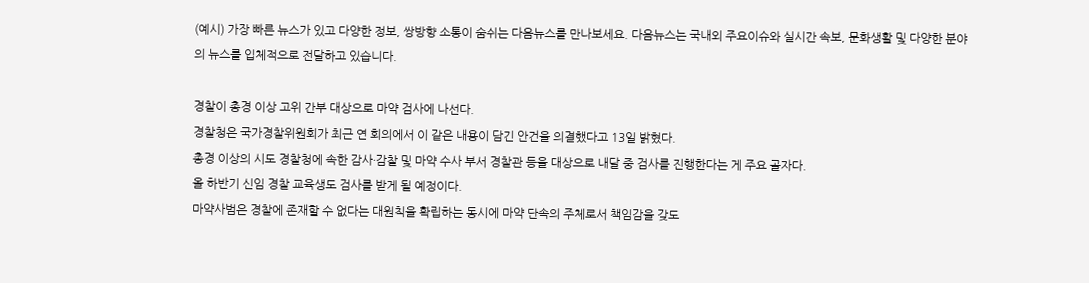(예시) 가장 빠른 뉴스가 있고 다양한 정보, 쌍방향 소통이 숨쉬는 다음뉴스를 만나보세요. 다음뉴스는 국내외 주요이슈와 실시간 속보, 문화생활 및 다양한 분야의 뉴스를 입체적으로 전달하고 있습니다.

경찰이 총경 이상 고위 간부 대상으로 마약 검사에 나선다.
경찰청은 국가경찰위원회가 최근 연 회의에서 이 같은 내용이 담긴 안건을 의결했다고 13일 밝혔다.
총경 이상의 시도 경찰청에 속한 감사·감찰 및 마약 수사 부서 경찰관 등을 대상으로 내달 중 검사를 진행한다는 게 주요 골자다.
올 하반기 신임 경찰 교육생도 검사를 받게 될 예정이다.
마약사범은 경찰에 존재할 수 없다는 대원칙을 확립하는 동시에 마약 단속의 주체로서 책임감을 갖도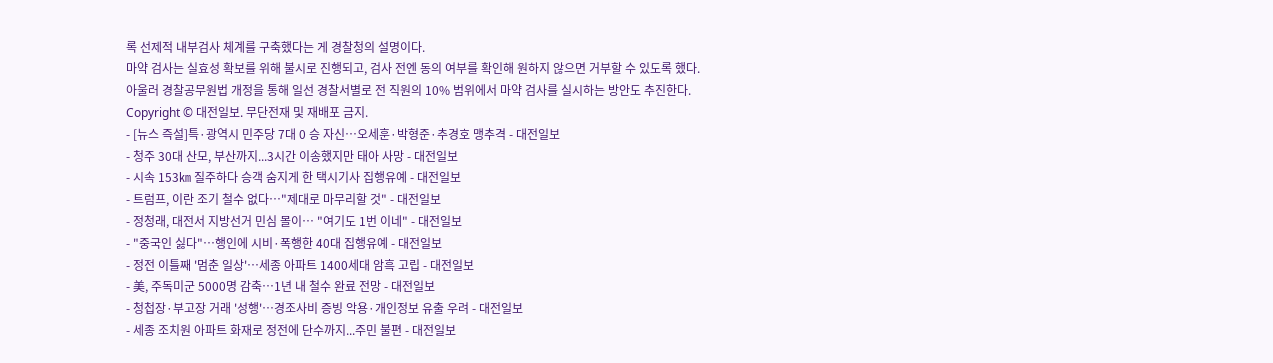록 선제적 내부검사 체계를 구축했다는 게 경찰청의 설명이다.
마약 검사는 실효성 확보를 위해 불시로 진행되고, 검사 전엔 동의 여부를 확인해 원하지 않으면 거부할 수 있도록 했다.
아울러 경찰공무원법 개정을 통해 일선 경찰서별로 전 직원의 10% 범위에서 마약 검사를 실시하는 방안도 추진한다.
Copyright © 대전일보. 무단전재 및 재배포 금지.
- [뉴스 즉설]특·광역시 민주당 7대 0 승 자신…오세훈·박형준·추경호 맹추격 - 대전일보
- 청주 30대 산모, 부산까지...3시간 이송했지만 태아 사망 - 대전일보
- 시속 153㎞ 질주하다 승객 숨지게 한 택시기사 집행유예 - 대전일보
- 트럼프, 이란 조기 철수 없다…"제대로 마무리할 것" - 대전일보
- 정청래, 대전서 지방선거 민심 몰이… "여기도 1번 이네" - 대전일보
- "중국인 싫다"…행인에 시비·폭행한 40대 집행유예 - 대전일보
- 정전 이틀째 '멈춘 일상'…세종 아파트 1400세대 암흑 고립 - 대전일보
- 美, 주독미군 5000명 감축…1년 내 철수 완료 전망 - 대전일보
- 청첩장·부고장 거래 '성행'…경조사비 증빙 악용·개인정보 유출 우려 - 대전일보
- 세종 조치원 아파트 화재로 정전에 단수까지...주민 불편 - 대전일보